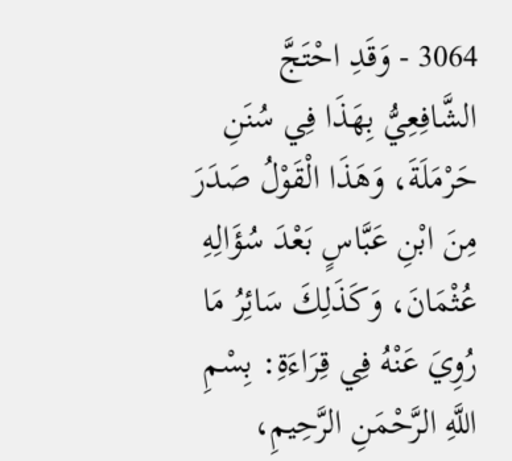3064 - وَقَدِ احْتَجَّ الشَّافِعِيُّ بِهَذَا فِي سُنَنِ حَرْمَلَةَ، وَهَذَا الْقَوْلُ صَدَرَ مِنَ ابْنِ عَبَّاسٍ بَعْدَ سُؤَالِهِ عُثْمَانَ، وَكَذَلِكَ سَائِرُ مَا رُوِيَ عَنْهُ فِي قِرَاءَةِ: بِسْمِ اللَّهِ الرَّحْمَنِ الرَّحِيمِ،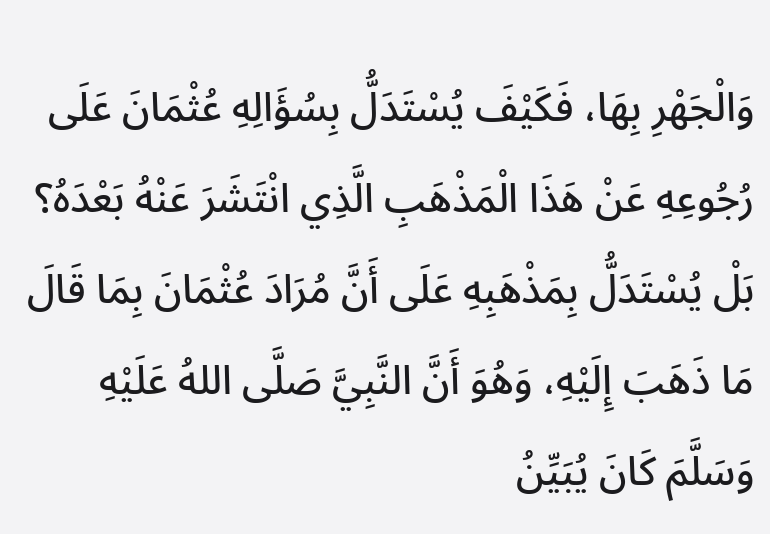وَالْجَهْرِ بِهَا، فَكَيْفَ يُسْتَدَلُّ بِسُؤَالِهِ عُثْمَانَ عَلَى رُجُوعِهِ عَنْ هَذَا الْمَذْهَبِ الَّذِي انْتَشَرَ عَنْهُ بَعْدَهُ؟ بَلْ يُسْتَدَلُّ بِمَذْهَبِهِ عَلَى أَنَّ مُرَادَ عُثْمَانَ بِمَا قَالَ مَا ذَهَبَ إِلَيْهِ، وَهُوَ أَنَّ النَّبِيَّ صَلَّى اللهُ عَلَيْهِ وَسَلَّمَ كَانَ يُبَيِّنُ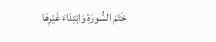خَتْمَ السُّورَةِ وَابْتِدَاءَ غَيْرِهَا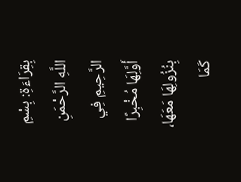بِقِرَاءَةِ: بِسْمِ اللَّهِ الرَّحْمَنِ الرَّحِيمِ فِي أَوَّلِهَا مُخْبِرًا بِنُزُولِهَا مَعَهَا، كَمَا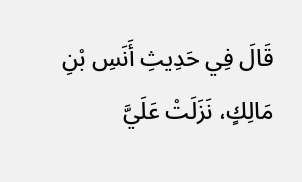قَالَ فِي حَدِيثِ أَنَسِ بْنِ مَالِكٍ، نَزَلَتْ عَلَيَّ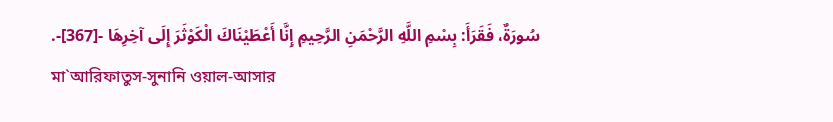سُورَةٌ، فَقَرَأَ: بِسْمِ اللَّهِ الرَّحْمَنِ الرَّحِيمِ إِنَّا أَعْطَيْنَاكَ الْكَوْثَرَ إِلَى آخِرِهَا -[367]-.
মা`আরিফাতুস-সুনানি ওয়াল-আসার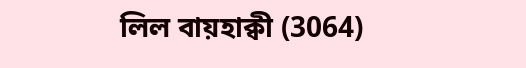লিল বায়হাক্বী (3064)